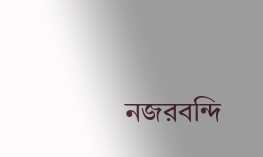নজরবন্দি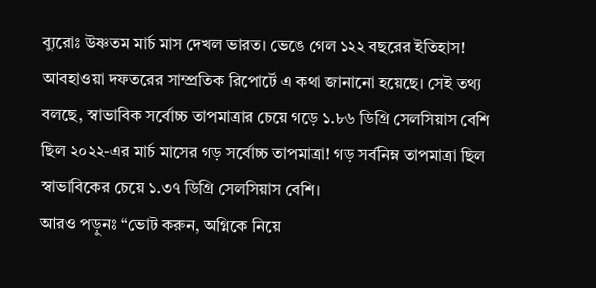ব্যুরোঃ উষ্ণতম মার্চ মাস দেখল ভারত। ভেঙে গেল ১২২ বছরের ইতিহাস! আবহাওয়া দফতরের সাম্প্রতিক রিপোর্টে এ কথা জানানো হয়েছে। সেই তথ্য বলছে, স্বাভাবিক সর্বোচ্চ তাপমাত্রার চেয়ে গড়ে ১.৮৬ ডিগ্রি সেলসিয়াস বেশি ছিল ২০২২-এর মার্চ মাসের গড় সর্বোচ্চ তাপমাত্রা! গড় সর্বনিম্ন তাপমাত্রা ছিল স্বাভাবিকের চেয়ে ১.৩৭ ডিগ্রি সেলসিয়াস বেশি।
আরও পড়ুনঃ “ভোট করুন, অগ্নিকে নিয়ে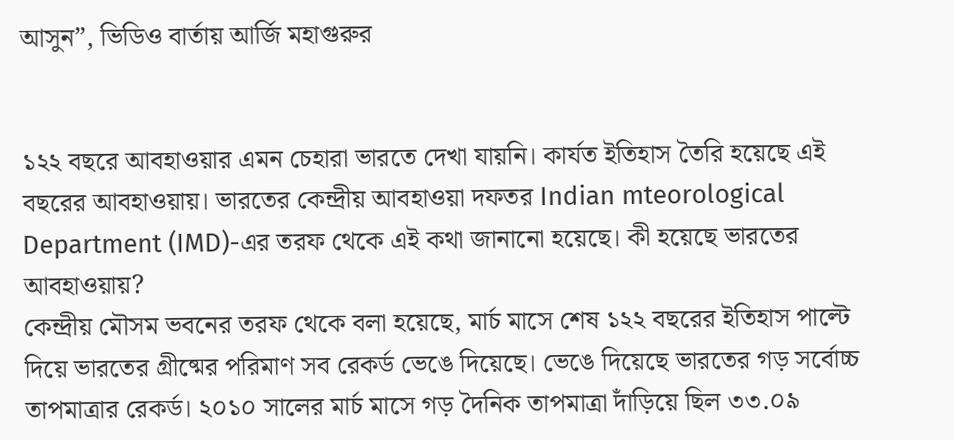আসুন”, ভিডিও বার্তায় আর্জি মহাগুরুর


১২২ বছরে আবহাওয়ার এমন চেহারা ভারতে দেখা যায়নি। কার্যত ইতিহাস তৈরি হয়েছে এই বছরের আবহাওয়ায়। ভারতের কেন্দ্রীয় আবহাওয়া দফতর Indian mteorological Department (IMD)-এর তরফ থেকে এই কথা জানানো হয়েছে। কী হয়েছে ভারতের আবহাওয়ায়?
কেন্দ্রীয় মৌসম ভবনের তরফ থেকে বলা হয়েছে, মার্চ মাসে শেষ ১২২ বছরের ইতিহাস পাল্টে দিয়ে ভারতের গ্রীষ্মের পরিমাণ সব রেকর্ড ভেঙে দিয়েছে। ভেঙে দিয়েছে ভারতের গড় সর্বোচ্চ তাপমাত্রার রেকর্ড। ২০১০ সালের মার্চ মাসে গড় দৈনিক তাপমাত্রা দাঁড়িয়ে ছিল ৩৩.০৯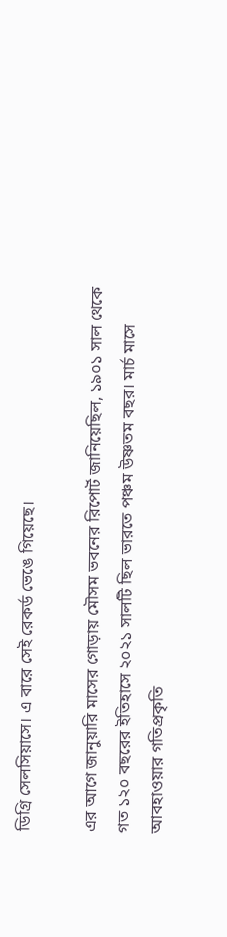ডিগ্রি সেলসিয়াসে। এ বারে সেই রেকর্ড ভেঙে গিয়েছে।

এর আগে জানুয়ারি মাসের গোড়ায় মৌসম ভবনের রিপোর্ট জানিয়েছিল, ১৯০১ সাল থেকে গত ১২০ বছরের ইতিহাসে ২০২১ সালটি ছিল ভারতে পঞ্চম উষ্ণতম বছর। মার্চ মাসে আবহাওয়ার গতিপ্রকৃতি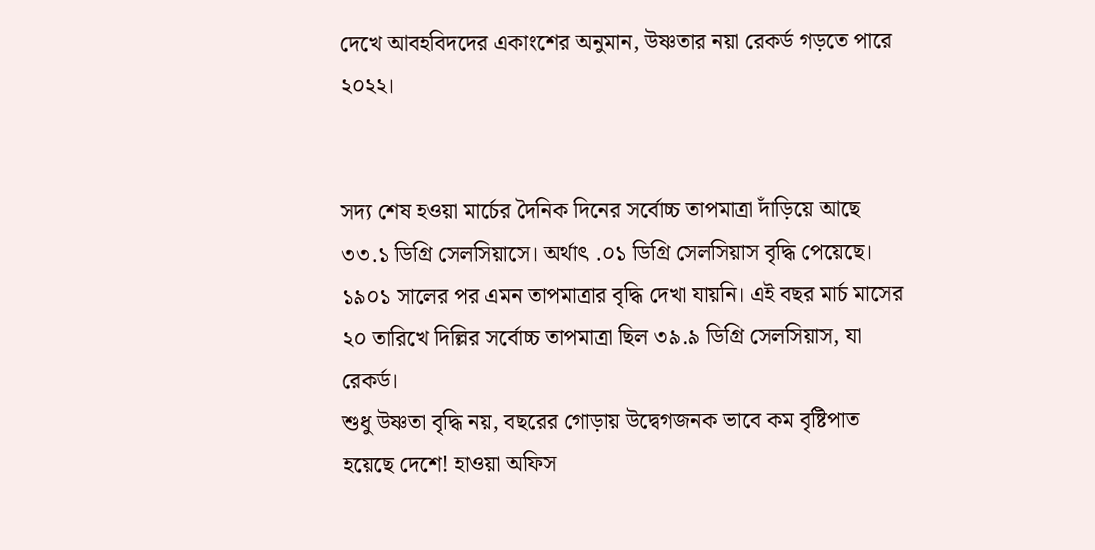দেখে আবহবিদদের একাংশের অনুমান, উষ্ণতার নয়া রেকর্ড গড়তে পারে ২০২২।


সদ্য শেষ হওয়া মার্চের দৈনিক দিনের সর্বোচ্চ তাপমাত্রা দাঁড়িয়ে আছে ৩৩.১ ডিগ্রি সেলসিয়াসে। অর্থাৎ .০১ ডিগ্রি সেলসিয়াস বৃদ্ধি পেয়েছে। ১৯০১ সালের পর এমন তাপমাত্রার বৃদ্ধি দেখা যায়নি। এই বছর মার্চ মাসের ২০ তারিখে দিল্লির সর্বোচ্চ তাপমাত্রা ছিল ৩৯.৯ ডিগ্রি সেলসিয়াস, যা রেকর্ড।
শুধু উষ্ণতা বৃদ্ধি নয়, বছরের গোড়ায় উদ্বেগজনক ভাবে কম বৃষ্টিপাত হয়েছে দেশে! হাওয়া অফিস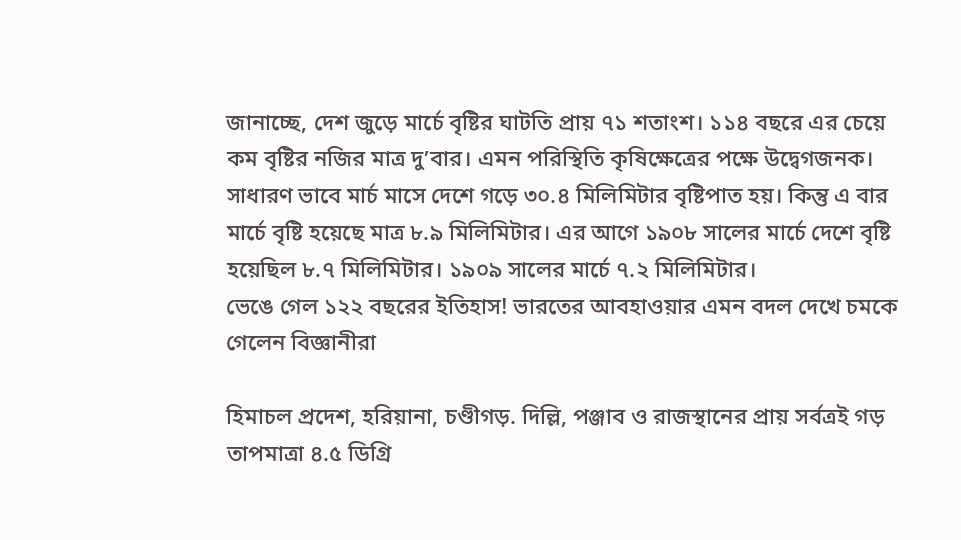জানাচ্ছে, দেশ জুড়ে মার্চে বৃষ্টির ঘাটতি প্রায় ৭১ শতাংশ। ১১৪ বছরে এর চেয়ে কম বৃষ্টির নজির মাত্র দু’বার। এমন পরিস্থিতি কৃষিক্ষেত্রের পক্ষে উদ্বেগজনক। সাধারণ ভাবে মার্চ মাসে দেশে গড়ে ৩০.৪ মিলিমিটার বৃষ্টিপাত হয়। কিন্তু এ বার মার্চে বৃষ্টি হয়েছে মাত্র ৮.৯ মিলিমিটার। এর আগে ১৯০৮ সালের মার্চে দেশে বৃষ্টি হয়েছিল ৮.৭ মিলিমিটার। ১৯০৯ সালের মার্চে ৭.২ মিলিমিটার।
ভেঙে গেল ১২২ বছরের ইতিহাস! ভারতের আবহাওয়ার এমন বদল দেখে চমকে গেলেন বিজ্ঞানীরা

হিমাচল প্রদেশ, হরিয়ানা, চণ্ডীগড়. দিল্লি, পঞ্জাব ও রাজস্থানের প্রায় সর্বত্রই গড় তাপমাত্রা ৪.৫ ডিগ্রি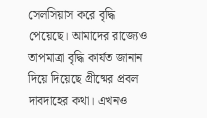সেলসিয়াস করে বৃদ্ধি পেয়েছে। আমাদের রাজ্যেও তাপমাত্রা বৃদ্ধি কার্যত জানান দিয়ে দিয়েছে গ্রীষ্মের প্রবল দাবদাহের কথা। এখনও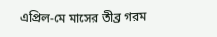এপ্রিল-মে মাসের তীব্র গরম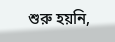শুরু হয়নি,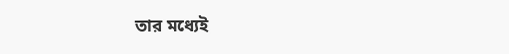তার মধ্যেই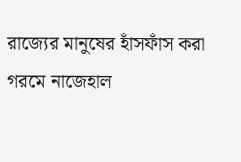রাজ্যের মানুষের হাঁসফাঁস করা গরমে নাজেহাল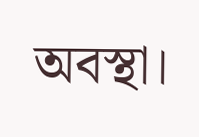অবস্থা।